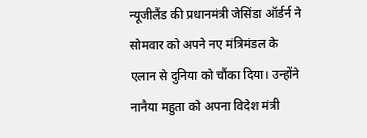न्यूजीलैंड की प्रधानमंत्री जेसिंडा ऑर्डर्न ने सोमवार को अपने नए मंत्रिमंडल के एलान से दुनिया को चौंका दिया। उन्होंने नानैया महुता को अपना विदेश मंत्री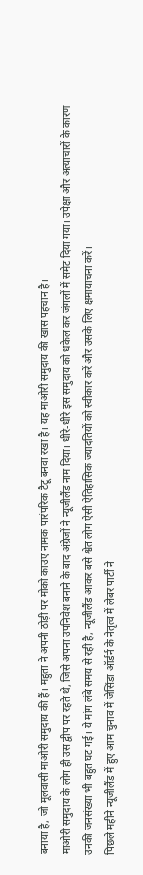बनाया है, जो मूलवासी माओरी समुदाय की हैं। महुता ने अपनी ठोड़ी पर मोको काउए नामक पारंपरिक टैटू बनवा रखा है। यह माओरी समुदाय की खास पहचान है।
माओरी समुदाय के लोग ही उस द्वीप पर रहते थे, जिसे अपना उपनिवेश बनाने के बाद अंग्रेजों ने न्यूजीलैंड नाम दिया। धीरे-धीरे इस समुदाय को धकेल कर जंगलों में समेट दिया गया। उपेक्षा और अत्याचारों के कारण उनकी जनसंख्या भी बहुत घट गई। ये मांग लंबे समय से रही है, न्यूजीलैंड आकर बसे श्वेत लोग ऐसी ऐतिहासिक ज्यादतियों को स्वीकार करें और उसके लिए क्षमायाचना करें।
पिछले महीने न्यूजीलैंड में हुए आम चुनाव में जेसिंडा ऑर्डर्न के नेतृत्व में लेबर पार्टी ने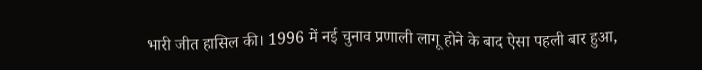भारी जीत हासिल की। 1996 में नई चुनाव प्रणाली लागू होने के बाद ऐसा पहली बार हुआ,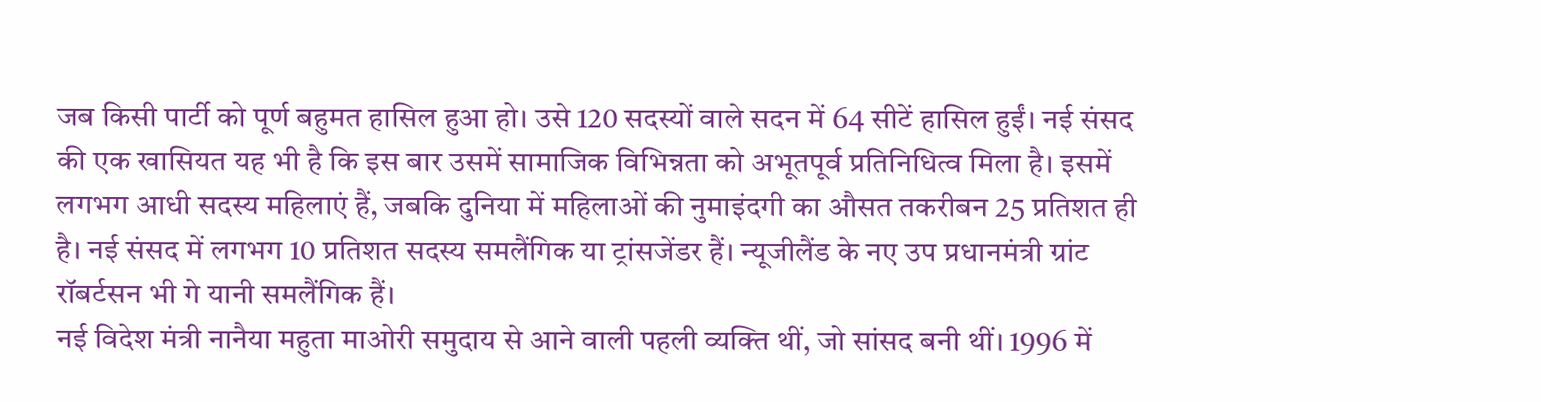जब किसी पार्टी को पूर्ण बहुमत हासिल हुआ हो। उसे 120 सदस्यों वाले सदन में 64 सीटें हासिल हुईं। नई संसद की एक खासियत यह भी है कि इस बार उसमें सामाजिक विभिन्नता को अभूतपूर्व प्रतिनिधित्व मिला है। इसमें लगभग आधी सदस्य महिलाएं हैं, जबकि दुनिया में महिलाओं की नुमाइंदगी का औसत तकरीबन 25 प्रतिशत ही है। नई संसद में लगभग 10 प्रतिशत सदस्य समलैंगिक या ट्रांसजेंडर हैं। न्यूजीलैंड के नए उप प्रधानमंत्री ग्रांट रॉबर्टसन भी गे यानी समलैंगिक हैं।
नई विदेश मंत्री नानैया महुता माओरी समुदाय से आने वाली पहली व्यक्ति थीं, जो सांसद बनी थीं। 1996 में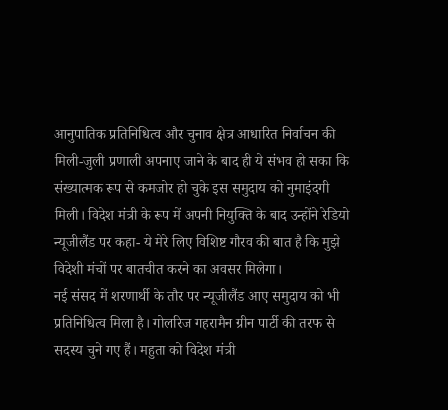आनुपातिक प्रतिनिधित्व और चुनाव क्षेत्र आधारित निर्वाचन की मिली-जुली प्रणाली अपनाए जाने के बाद ही ये संभव हो सका कि संख्यात्मक रूप से कमजोर हो चुके इस समुदाय को नुमाइंदगी मिली। विदेश मंत्री के रूप में अपनी नियुक्ति के बाद उन्होंने रेडियो न्यूजीलैंड पर कहा- ये मेरे लिए विशिष्ट गौरव की बात है कि मुझे विदेशी मंचों पर बातचीत करने का अवसर मिलेगा।
नई संसद में शरणार्थी के तौर पर न्यूजीलैंड आए समुदाय को भी प्रतिनिधित्व मिला है। गोलरिज गहरामैन ग्रीन पार्टी की तरफ से सदस्य चुने गए हैं। महुता को विदेश मंत्री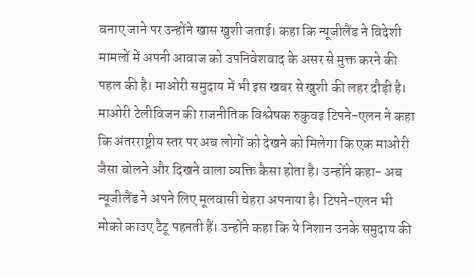बनाए जाने पर उन्होंने खास खुशी जताई। कहा कि न्यूजीलैंड ने विदेशी मामलों में अपनी आवाज को उपनिवेशवाद के असर से मुक्त करने की पहल की है। माओरी समुदाय में भी इस खबर से खुशी की लहर दौड़ी है।
माओरी टेलीविजन की राजनीतिक विश्लेषक रुकुवइ टिपने-एलन ने कहा कि अंतरराष्ट्रीय स्तर पर अब लोगों को देखने को मिलेगा कि एक माओरी जैसा बोलने और दिखने वाला व्यक्ति कैसा होता है। उन्होंने कहा- अब न्यूजीलैंड ने अपने लिए मूलवासी चेहरा अपनाया है। टिपने-एलन भी मोको काउए टैटू पहनती हैं। उन्होंने कहा कि ये निशान उनके समुदाय की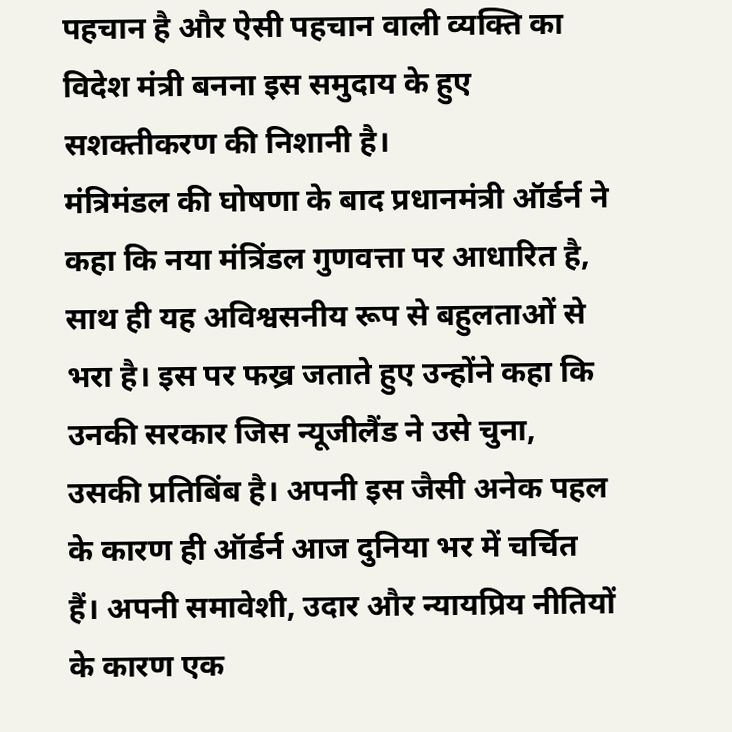पहचान है और ऐसी पहचान वाली व्यक्ति का विदेश मंत्री बनना इस समुदाय के हुए सशक्तीकरण की निशानी है।
मंत्रिमंडल की घोषणा के बाद प्रधानमंत्री ऑर्डर्न ने कहा कि नया मंत्रिंडल गुणवत्ता पर आधारित है, साथ ही यह अविश्वसनीय रूप से बहुलताओं से भरा है। इस पर फख्र जताते हुए उन्होंने कहा कि उनकी सरकार जिस न्यूजीलैंड ने उसे चुना, उसकी प्रतिबिंब है। अपनी इस जैसी अनेक पहल के कारण ही ऑर्डर्न आज दुनिया भर में चर्चित हैं। अपनी समावेशी, उदार और न्यायप्रिय नीतियों के कारण एक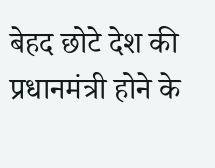बेहद छोटे देश की प्रधानमंत्री होने के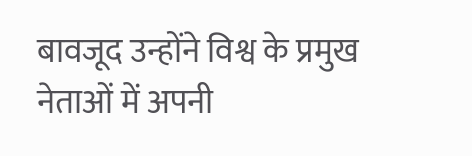बावजूद उन्होंने विश्व के प्रमुख नेताओं में अपनी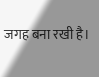जगह बना रखी है।